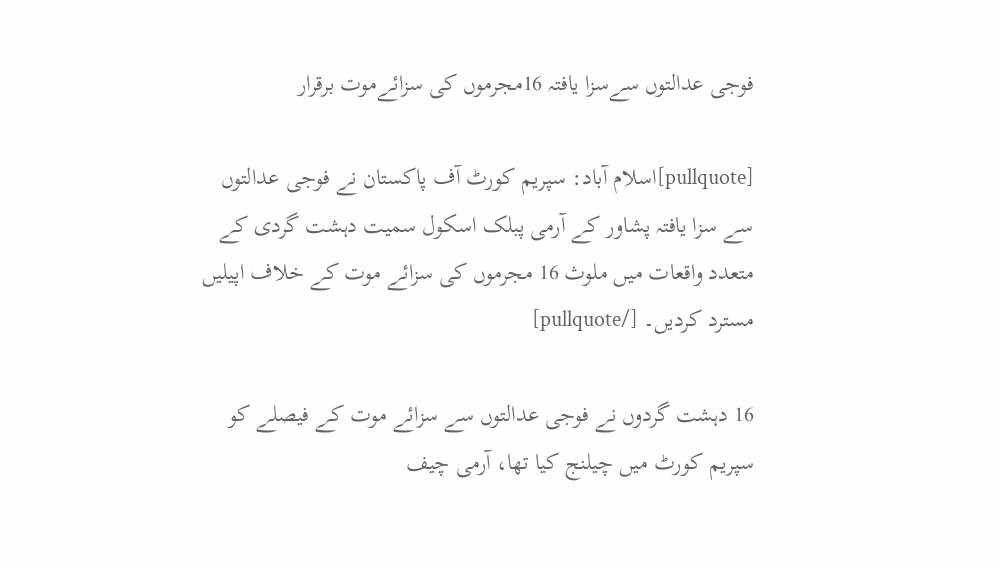فوجی عدالتوں سےسزا یافتہ 16مجرموں کی سزائےموت برقرار

[pullquote]اسلام آباد: سپریم کورٹ آف پاکستان نے فوجی عدالتوں سے سزا یافتہ پشاور کے آرمی پبلک اسکول سمیت دہشت گردی کے متعدد واقعات میں ملوث 16 مجرموں کی سزائے موت کے خلاف اپیلیں مسترد کردیں۔ [/pullquote]

16 دہشت گردوں نے فوجی عدالتوں سے سزائے موت کے فیصلے کو سپریم کورٹ میں چیلنج کیا تھا، آرمی چیف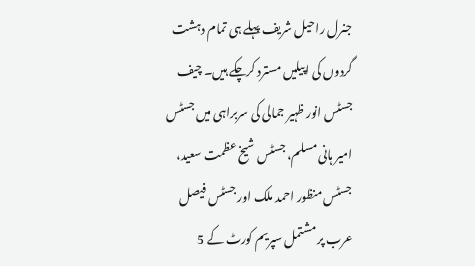جنرل راحیل شریف پہلے ہی تمام دہشت گردوں کی اپیلیں مسترد کرچکے ہیں۔ چیف جسٹس انور ظہیر جمالی کی سربراہی میں جسٹس امیر ہانی مسلم، جسٹس شیخ عظمت سعید، جسٹس منظور احمد ملک اور جسٹس فیصل عرب پر مشتمل سپریم کورٹ کے 5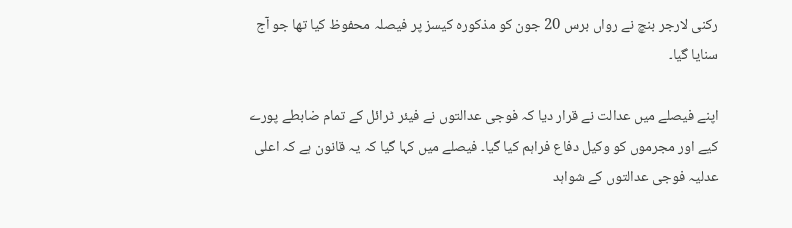رکنی لارجر بنچ نے رواں برس 20 جون کو مذکورہ کیسز پر فیصلہ محفوظ کیا تھا جو آج سنایا گیا۔

اپنے فیصلے میں عدالت نے قرار دیا کہ فوجی عدالتوں نے فیئر ٹرائل کے تمام ضابطے پورے کیے اور مجرموں کو وکیل دفاع فراہم کیا گیا۔ فیصلے میں کہا گیا کہ یہ قانون ہے کہ اعلی عدلیہ فوجی عدالتوں کے شواہد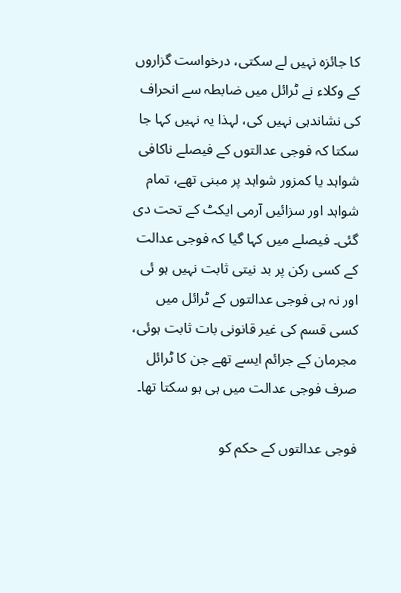کا جائزہ نہیں لے سکتی، درخواست گزاروں کے وکلاء نے ٹرائل میں ضابطہ سے انحراف کی نشاندہی نہیں کی، لہذا یہ نہیں کہا جا سکتا کہ فوجی عدالتوں کے فیصلے ناکافی شواہد یا کمزور شواہد پر مبنی تھے، تمام شواہد اور سزائیں آرمی ایکٹ کے تحت دی گئی۔ فیصلے میں کہا گیا کہ فوجی عدالت کے کسی رکن پر بد نیتی ثابت نہیں ہو ئی اور نہ ہی فوجی عدالتوں کے ٹرائل میں کسی قسم کی غیر قانونی بات ثابت ہوئی، مجرمان کے جرائم ایسے تھے جن کا ٹرائل صرف فوجی عدالت میں ہی ہو سکتا تھا۔

فوجی عدالتوں کے حکم کو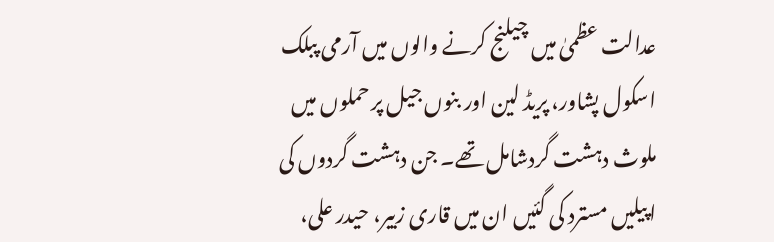عدالت عظمیٰ میں چیلنج کرنے والوں میں آرمی پبلک اسکول پشاور، پریڈ لین اور بنوں جیل پر حملوں میں ملوث دہشت گردشامل تھے۔ جن دہشت گردوں کی اپیلیں مسترد کی گئیں ان میں قاری زبیر، حیدر علی،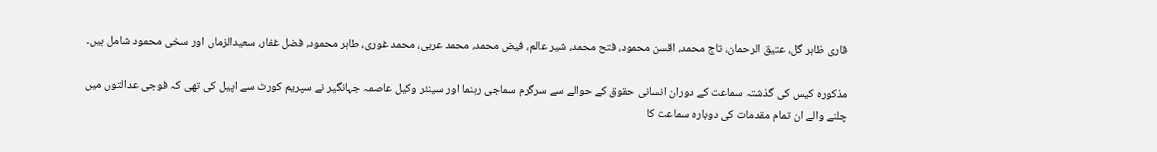قاری ظاہر گل، عتیق الرحمان، تاج محمد، اقسن محمود، فتح محمد، شیر عالم، فیض محمد، محمد عربی، محمد غوری، طاہر محمود، فضل غفار، سعیدالزماں اور سخی محمود شامل ہیں۔

مذکورہ کیس کی گذشتہ سماعت کے دوران انسانی حقوق کے حوالے سے سرگرم سماجی رہنما اور سینئر وکیل عاصمہ جہانگیر نے سپریم کورٹ سے اپیل کی تھی کہ فوجی عدالتوں میں چلنے والے ان تمام مقدمات کی دوبارہ سماعت کا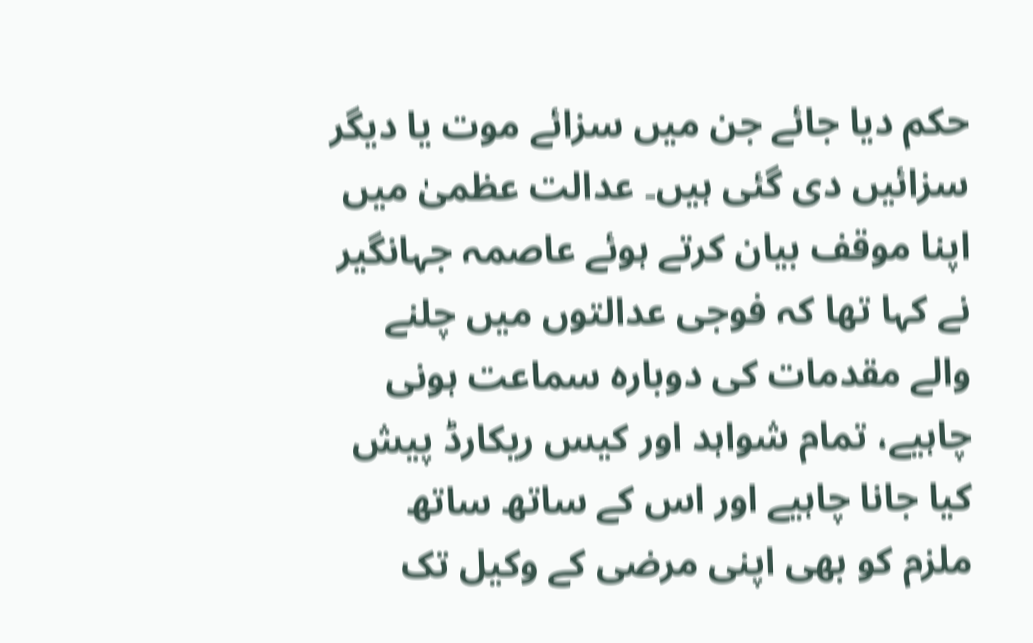حکم دیا جائے جن میں سزائے موت یا دیگر سزائیں دی گئی ہیں۔ عدالت عظمیٰ میں اپنا موقف بیان کرتے ہوئے عاصمہ جہانگیر نے کہا تھا کہ فوجی عدالتوں میں چلنے والے مقدمات کی دوبارہ سماعت ہونی چاہیے، تمام شواہد اور کیس ریکارڈ پیش کیا جانا چاہیے اور اس کے ساتھ ساتھ ملزم کو بھی اپنی مرضی کے وکیل تک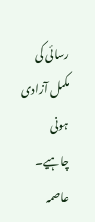رسائی کی مکمل آزادی ہونی چاہیے۔ عاصمہ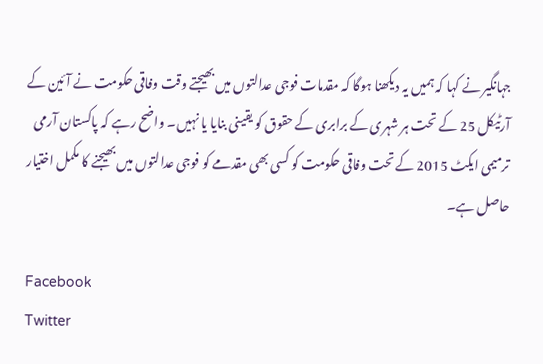جہانگیر نے کہا کہ ہمیں یہ دیکھنا ہوگا کہ مقدمات فوجی عدالتوں میں بھیجتے وقت وفاقی حکومت نے آئین کے آرٹیکل 25 کے تحت ہر شہری کے برابری کے حقوق کو یقینی بنایا یا نہیں۔ واضح رہے کہ پاکستان آرمی ترمیمی ایکٹ 2015 کے تحت وفاقی حکومت کو کسی بھی مقدمے کو فوجی عدالتوں میں بھیجنے کا مکمل اختیار حاصل ہے۔

Facebook
Twitter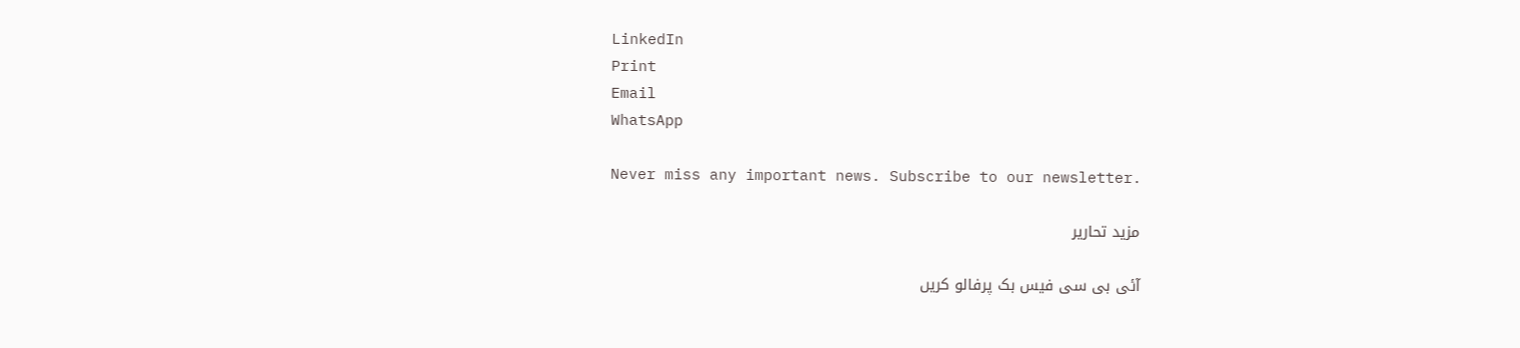LinkedIn
Print
Email
WhatsApp

Never miss any important news. Subscribe to our newsletter.

مزید تحاریر

آئی بی سی فیس بک پرفالو کریں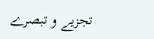تجزیے و تبصرے